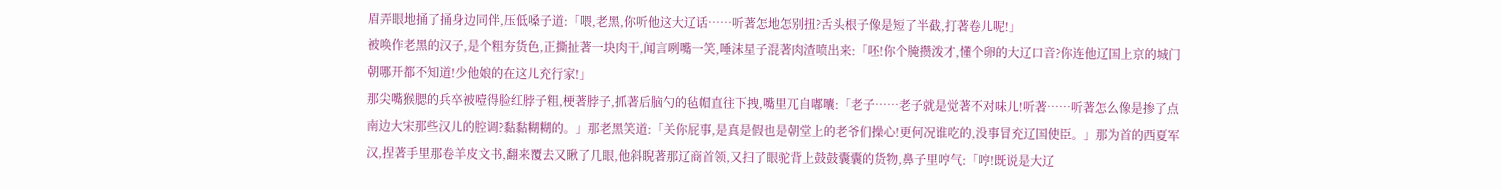眉弄眼地捅了捅身边同伴,压低嗓子道:「喂,老黑,你听他这大辽话……听著怎地怎别扭?舌头根子像是短了半截,打著卷儿呢!」
被唤作老黑的汉子,是个粗夯货色,正撕扯著一块肉干,闻言咧嘴一笑,唾沫星子混著肉渣喷出来:「呸!你个腌攒泼才,懂个卵的大辽口音?你连他辽国上京的城门朝哪开都不知道!少他娘的在这儿充行家!」
那尖嘴猴腮的兵卒被噎得脸红脖子粗,梗著脖子,抓著后脑勺的毡帽直往下拽,嘴里兀自嘟囔:「老子……老子就是觉著不对味儿!听著……听著怎么像是掺了点南边大宋那些汉儿的腔调?黏黏糊糊的。」那老黑笑道:「关你屁事,是真是假也是朝堂上的老爷们操心!更何况谁吃的,没事冒充辽国使臣。」那为首的西夏军汉,捏著手里那卷羊皮文书,翻来覆去又瞅了几眼,他斜睨著那辽商首领,又扫了眼驼背上鼓鼓囊囊的货物,鼻子里哼气:「哼!既说是大辽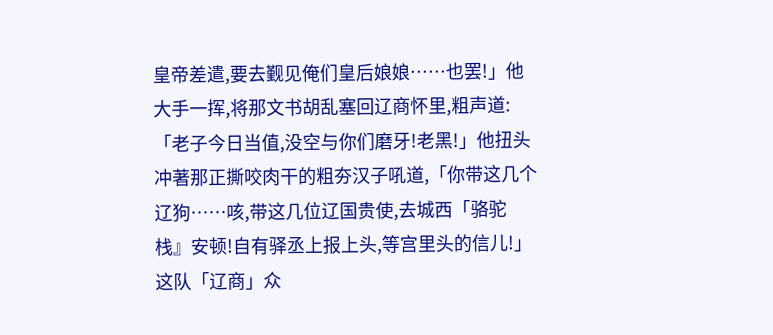皇帝差遣,要去觐见俺们皇后娘娘……也罢!」他大手一挥,将那文书胡乱塞回辽商怀里,粗声道:「老子今日当值,没空与你们磨牙!老黑!」他扭头冲著那正撕咬肉干的粗夯汉子吼道,「你带这几个辽狗……咳,带这几位辽国贵使,去城西「骆驼栈』安顿!自有驿丞上报上头,等宫里头的信儿!」
这队「辽商」众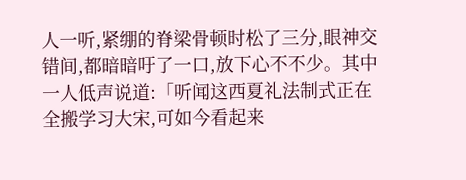人一听,紧绷的脊梁骨顿时松了三分,眼神交错间,都暗暗吁了一口,放下心不不少。其中一人低声说道:「听闻这西夏礼法制式正在全搬学习大宋,可如今看起来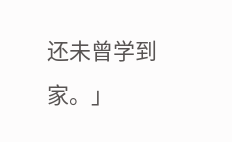还未曾学到家。」